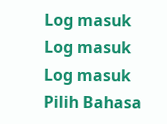Log masuk
Log masuk
Log masuk
Pilih Bahasa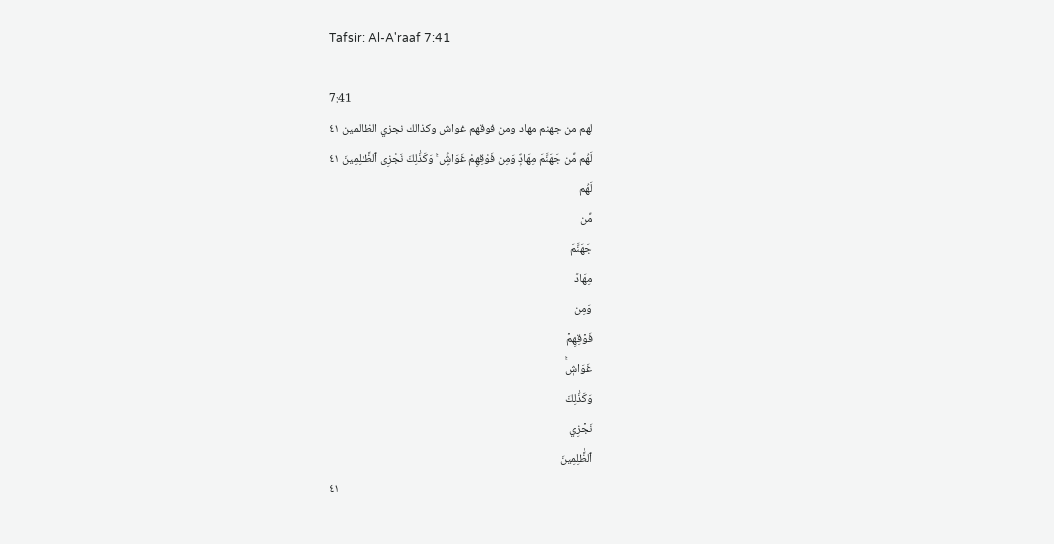Tafsir: Al-A'raaf 7:41

7:41
لهم من جهنم مهاد ومن فوقهم غواش وكذالك نجزي الظالمين ٤١
لَهُم مِّن جَهَنَّمَ مِهَادٌۭ وَمِن فَوْقِهِمْ غَوَاشٍۢ ۚ وَكَذَٰلِكَ نَجْزِى ٱلظَّـٰلِمِينَ ٤١
لَهُم
مِّن
جَهَنَّمَ
مِهَادٞ
وَمِن
فَوۡقِهِمۡ
غَوَاشٖۚ
وَكَذَٰلِكَ
نَجۡزِي
ٱلظَّٰلِمِينَ
٤١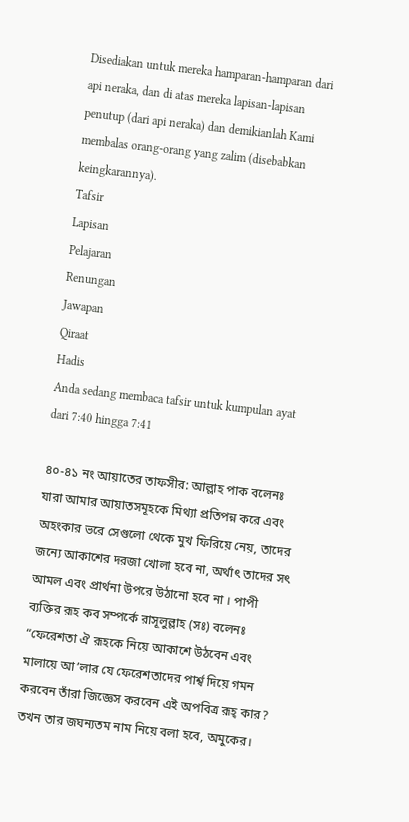Disediakan untuk mereka hamparan-hamparan dari api neraka, dan di atas mereka lapisan-lapisan penutup (dari api neraka) dan demikianlah Kami membalas orang-orang yang zalim (disebabkan keingkarannya).
Tafsir
Lapisan
Pelajaran
Renungan
Jawapan
Qiraat
Hadis
Anda sedang membaca tafsir untuk kumpulan ayat dari 7:40 hingga 7:41

৪০-৪১ নং আয়াতের তাফসীর: আল্লাহ পাক বলেনঃ যারা আমার আয়াতসমূহকে মিথ্যা প্রতিপন্ন করে এবং অহংকার ভরে সেগুলো থেকে মুখ ফিরিয়ে নেয়, তাদের জন্যে আকাশের দরজা খোলা হবে না, অর্থাৎ তাদের সৎ আমল এবং প্রার্থনা উপরে উঠানো হবে না । পাপী ব্যক্তির রূহ কব সম্পর্কে রাসূলুল্লাহ (সঃ) বলেনঃ “ফেরেশতা ঐ রূহকে নিয়ে আকাশে উঠবেন এবং মালায়ে আ’লার যে ফেরেশতাদের পার্শ্ব দিয়ে গমন করবেন তাঁরা জিজ্ঞেস করবেন এই অপবিত্র রূহ্ কার? তখন তার জঘন্যতম নাম নিয়ে বলা হবে, অমুকের।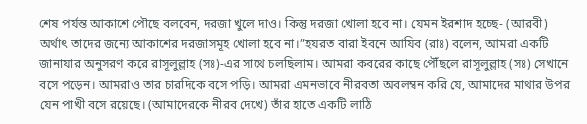শেষ পর্যন্ত আকাশে পৌছে বলবেন, দরজা খুলে দাও। কিন্তু দরজা খোলা হবে না। যেমন ইরশাদ হচ্ছে- (আরবী) অর্থাৎ তাদের জন্যে আকাশের দরজাসমূহ খোলা হবে না।”হযরত বারা ইবনে আযিব (রাঃ) বলেন, আমরা একটি জানাযার অনুসরণ করে রাসূলুল্লাহ (সঃ)-এর সাথে চলছিলাম। আমরা কবরের কাছে পৌঁছলে রাসূলুল্লাহ (সঃ) সেখানে বসে পড়েন। আমরাও তার চারদিকে বসে পড়ি। আমরা এমনভাবে নীরবতা অবলম্বন করি যে, আমাদের মাথার উপর যেন পাখী বসে রয়েছে। (আমাদেরকে নীরব দেখে) তাঁর হাতে একটি লাঠি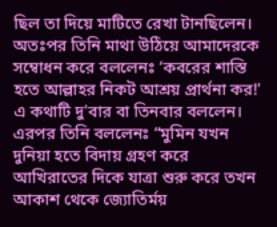ছিল তা দিয়ে মাটিতে রেখা টানছিলেন। অতঃপর তিনি মাথা উঠিয়ে আমাদেরকে সম্বোধন করে বললেনঃ ‘কবরের শাস্তি হতে আল্লাহর নিকট আশ্রয় প্রার্থনা কর!' এ কথাটি দু'বার বা তিনবার বললেন। এরপর তিনি বললেনঃ “মুমিন যখন দুনিয়া হতে বিদায় গ্রহণ করে আখিরাতের দিকে যাত্রা শুরু করে তখন আকাশ থেকে জ্যোতির্ময়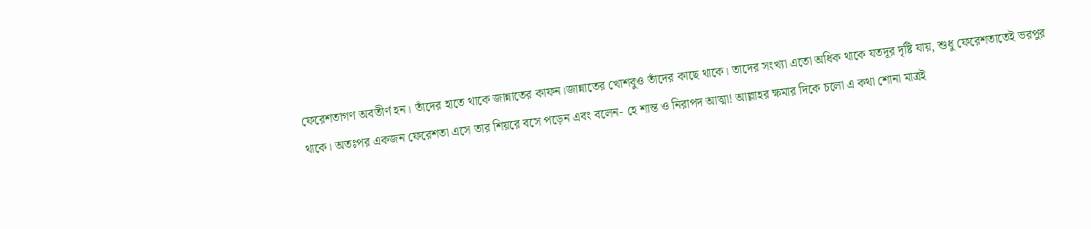ফেরেশতাগণ অবতীর্ণ হন। তাঁদের হাতে থাকে জান্নাতের কাফন।জান্নাতের খোশবুও তাঁদের কাছে থাকে। তাদের সংখ্যা এতো অধিক থাকে যতদূর দৃষ্টি যায়, শুধু ফেরেশতাতেই ভরপুর থাকে। অতঃপর একজন ফেরেশতা এসে তার শিয়রে বসে পড়েন এবং বলেন- হে শান্ত ও নিরাপদ আত্মা! আল্লাহর ক্ষমার দিকে চলো এ কথা শোনা মাত্রই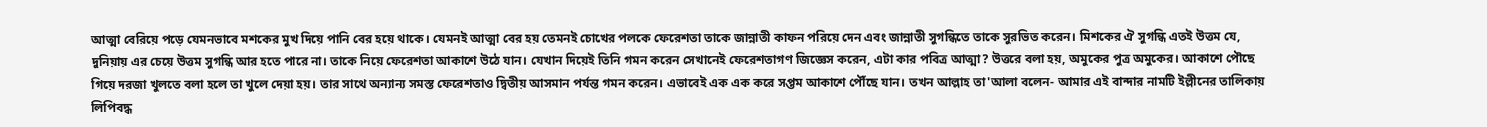আত্মা বেরিয়ে পড়ে যেমনভাবে মশকের মুখ দিয়ে পানি বের হয়ে থাকে। যেমনই আত্মা বের হয় তেমনই চোখের পলকে ফেরেশতা তাকে জান্নাতী কাফন পরিয়ে দেন এবং জান্নাতী সুগন্ধিতে তাকে সুরভিত করেন। মিশকের ঐ সুগন্ধি এতই উত্তম যে, দুনিয়ায় এর চেয়ে উত্তম সুগন্ধি আর হতে পারে না। তাকে নিয়ে ফেরেশতা আকাশে উঠে যান। যেখান দিয়েই তিনি গমন করেন সেখানেই ফেরেশতাগণ জিজ্ঞেস করেন, এটা কার পবিত্র আত্মা? উত্তরে বলা হয়, অমুকের পুত্র অমুকের। আকাশে পৌছে গিয়ে দরজা খুলতে বলা হলে তা খুলে দেয়া হয়। তার সাথে অন্যান্য সমস্ত ফেরেশতাও দ্বিতীয় আসমান পর্যন্ত গমন করেন। এভাবেই এক এক করে সপ্তম আকাশে পৌঁছে যান। তখন আল্লাহ তা'আলা বলেন- আমার এই বান্দার নামটি ইল্লীনের তালিকায় লিপিবদ্ধ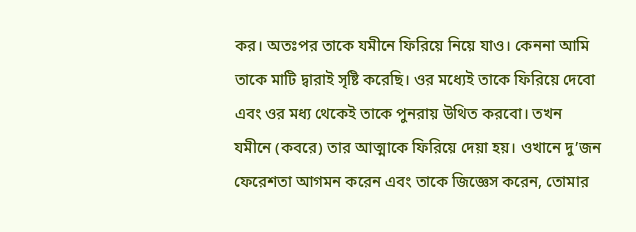কর। অতঃপর তাকে যমীনে ফিরিয়ে নিয়ে যাও। কেননা আমি তাকে মাটি দ্বারাই সৃষ্টি করেছি। ওর মধ্যেই তাকে ফিরিয়ে দেবো এবং ওর মধ্য থেকেই তাকে পুনরায় উথিত করবো। তখন যমীনে (কবরে) তার আত্মাকে ফিরিয়ে দেয়া হয়। ওখানে দু’জন ফেরেশতা আগমন করেন এবং তাকে জিজ্ঞেস করেন, তোমার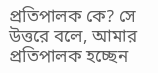প্রতিপালক কে? সে উত্তরে বলে, আমার প্রতিপালক হচ্ছেন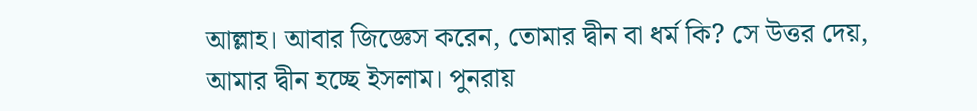আল্লাহ। আবার জিজ্ঞেস করেন, তোমার দ্বীন বা ধর্ম কি? সে উত্তর দেয়, আমার দ্বীন হচ্ছে ইসলাম। পুনরায়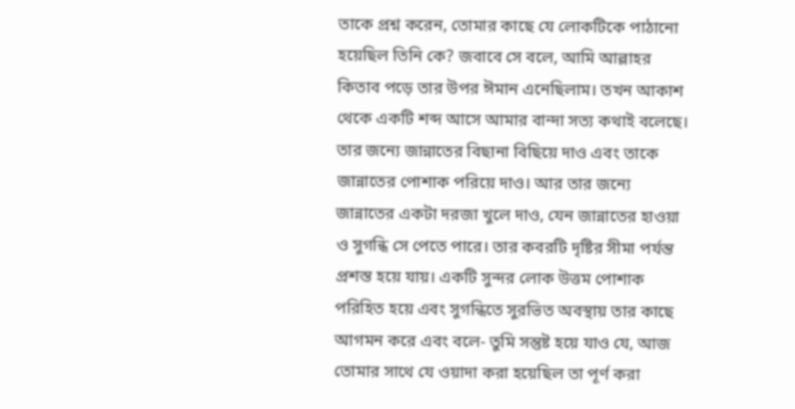তাকে প্রশ্ন করেন, তোমার কাছে যে লোকটিকে পাঠানো হয়েছিল তিনি কে? জবাবে সে বলে, আমি আল্লাহর কিতাব পড়ে তার উপর ঈমান এনেছিলাম। তখন আকাশ থেকে একটি শব্দ আসে আমার বান্দা সত্য কথাই বলেছে। তার জন্যে জান্নাতের বিছানা বিছিয়ে দাও এবং তাকে জান্নাতের পোশাক পরিয়ে দাও। আর তার জন্যে জান্নাতের একটা দরজা খুলে দাও, যেন জান্নাতের হাওয়া ও সুগন্ধি সে পেতে পারে। তার কবরটি দৃষ্টির সীমা পর্যন্ত প্রশস্ত হয়ে যায়। একটি সুন্দর লোক উত্তম পোশাক পরিহিত হয়ে এবং সুগন্ধিতে সুরভিত অবস্থায় তার কাছে আগমন করে এবং বলে- তুমি সন্তুষ্ট হয়ে যাও যে, আজ তোমার সাথে যে ওয়াদা করা হয়েছিল তা পূর্ণ করা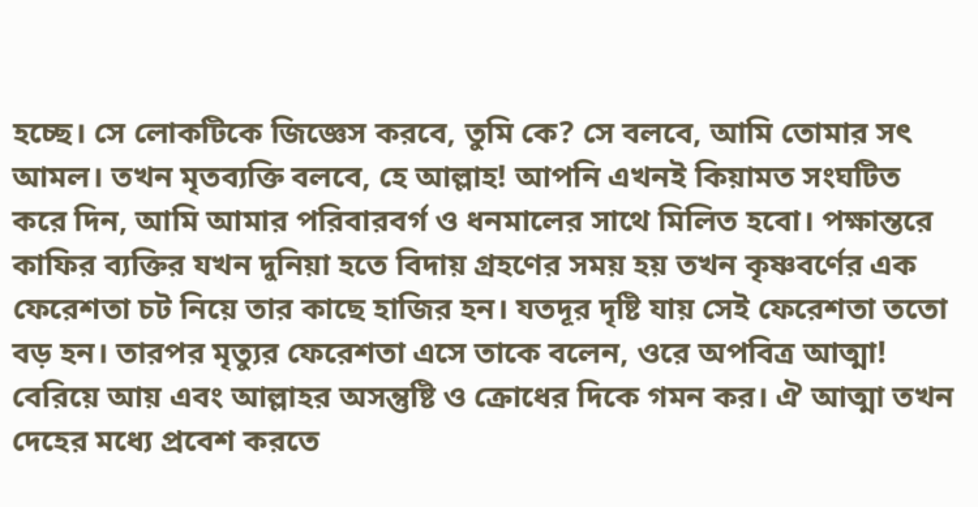হচ্ছে। সে লোকটিকে জিজ্ঞেস করবে, তুমি কে? সে বলবে, আমি তোমার সৎ আমল। তখন মৃতব্যক্তি বলবে, হে আল্লাহ! আপনি এখনই কিয়ামত সংঘটিত করে দিন, আমি আমার পরিবারবর্গ ও ধনমালের সাথে মিলিত হবো। পক্ষান্তরে কাফির ব্যক্তির যখন দুনিয়া হতে বিদায় গ্রহণের সময় হয় তখন কৃষ্ণবর্ণের এক ফেরেশতা চট নিয়ে তার কাছে হাজির হন। যতদূর দৃষ্টি যায় সেই ফেরেশতা ততো বড় হন। তারপর মৃত্যুর ফেরেশতা এসে তাকে বলেন, ওরে অপবিত্র আত্মা! বেরিয়ে আয় এবং আল্লাহর অসন্তুষ্টি ও ক্রোধের দিকে গমন কর। ঐ আত্মা তখন দেহের মধ্যে প্রবেশ করতে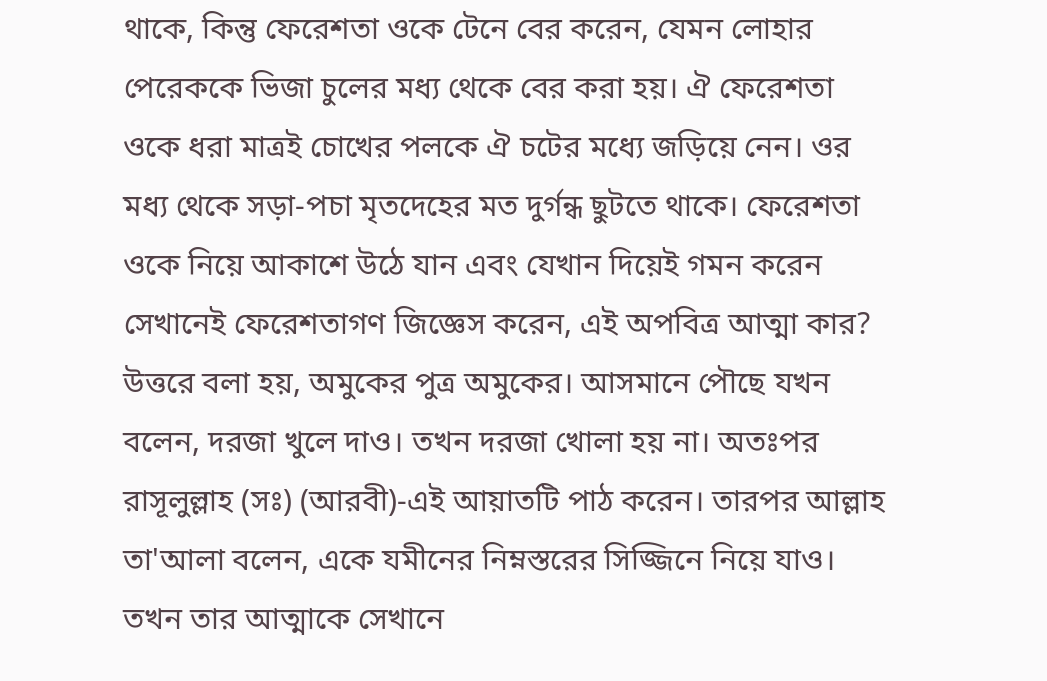থাকে, কিন্তু ফেরেশতা ওকে টেনে বের করেন, যেমন লোহার পেরেককে ভিজা চুলের মধ্য থেকে বের করা হয়। ঐ ফেরেশতা ওকে ধরা মাত্রই চোখের পলকে ঐ চটের মধ্যে জড়িয়ে নেন। ওর মধ্য থেকে সড়া-পচা মৃতদেহের মত দুর্গন্ধ ছুটতে থাকে। ফেরেশতা ওকে নিয়ে আকাশে উঠে যান এবং যেখান দিয়েই গমন করেন সেখানেই ফেরেশতাগণ জিজ্ঞেস করেন, এই অপবিত্র আত্মা কার? উত্তরে বলা হয়, অমুকের পুত্র অমুকের। আসমানে পৌছে যখন বলেন, দরজা খুলে দাও। তখন দরজা খোলা হয় না। অতঃপর রাসূলুল্লাহ (সঃ) (আরবী)-এই আয়াতটি পাঠ করেন। তারপর আল্লাহ তা'আলা বলেন, একে যমীনের নিম্নস্তরের সিজ্জিনে নিয়ে যাও। তখন তার আত্মাকে সেখানে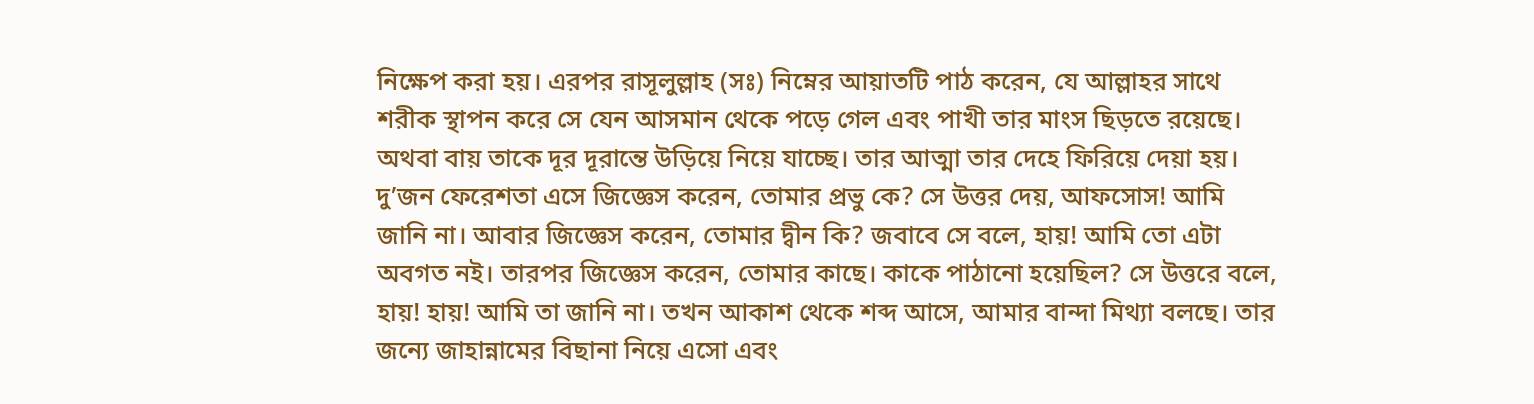নিক্ষেপ করা হয়। এরপর রাসূলুল্লাহ (সঃ) নিম্নের আয়াতটি পাঠ করেন, যে আল্লাহর সাথে শরীক স্থাপন করে সে যেন আসমান থেকে পড়ে গেল এবং পাখী তার মাংস ছিড়তে রয়েছে। অথবা বায় তাকে দূর দূরান্তে উড়িয়ে নিয়ে যাচ্ছে। তার আত্মা তার দেহে ফিরিয়ে দেয়া হয়। দু’জন ফেরেশতা এসে জিজ্ঞেস করেন, তোমার প্রভু কে? সে উত্তর দেয়, আফসোস! আমি জানি না। আবার জিজ্ঞেস করেন, তোমার দ্বীন কি? জবাবে সে বলে, হায়! আমি তো এটা অবগত নই। তারপর জিজ্ঞেস করেন, তোমার কাছে। কাকে পাঠানো হয়েছিল? সে উত্তরে বলে, হায়! হায়! আমি তা জানি না। তখন আকাশ থেকে শব্দ আসে, আমার বান্দা মিথ্যা বলছে। তার জন্যে জাহান্নামের বিছানা নিয়ে এসো এবং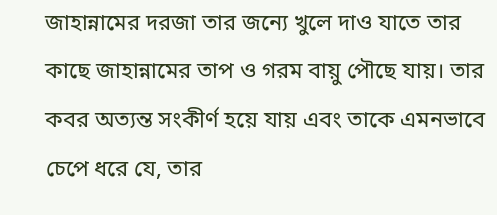জাহান্নামের দরজা তার জন্যে খুলে দাও যাতে তার কাছে জাহান্নামের তাপ ও গরম বায়ু পৌছে যায়। তার কবর অত্যন্ত সংকীর্ণ হয়ে যায় এবং তাকে এমনভাবে চেপে ধরে যে, তার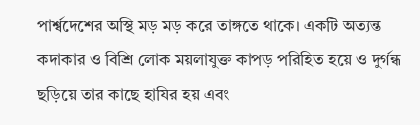পার্শ্বদেশের অস্থি মড় মড় করে তাঙ্গতে থাকে। একটি অত্যন্ত কদাকার ও বিশ্রি লোক ময়লাযুক্ত কাপড় পরিহিত হয়ে ও দুর্গন্ধ ছড়িয়ে তার কাছে হাযির হয় এবং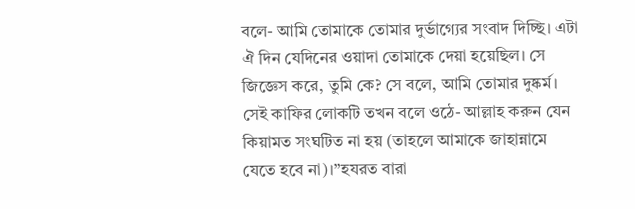বলে- আমি তোমাকে তোমার দুর্ভাগ্যের সংবাদ দিচ্ছি। এটা ঐ দিন যেদিনের ওয়াদা তোমাকে দেয়া হয়েছিল। সে জিজ্ঞেস করে, তুমি কে? সে বলে, আমি তোমার দুষ্কর্ম। সেই কাফির লোকটি তখন বলে ওঠে- আল্লাহ করুন যেন কিয়ামত সংঘটিত না হয় (তাহলে আমাকে জাহান্নামে যেতে হবে না)।”হযরত বারা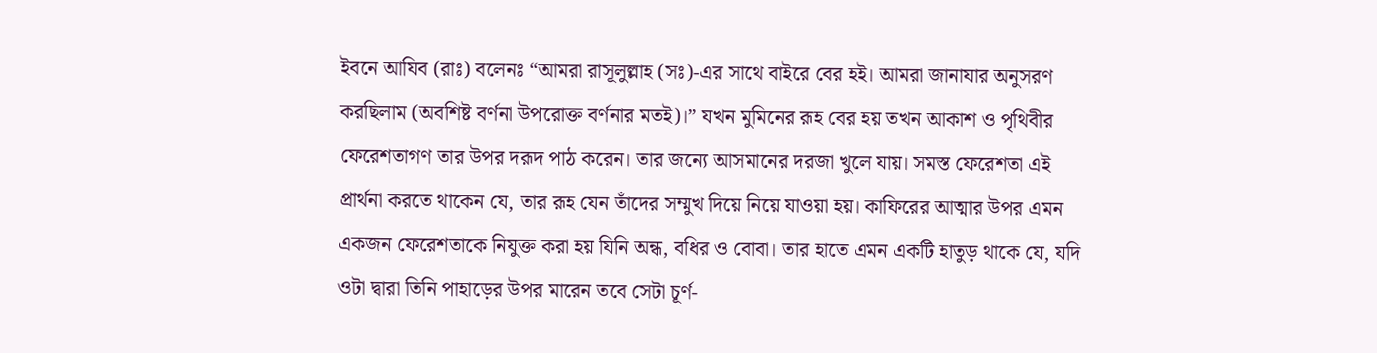ইবনে আযিব (রাঃ) বলেনঃ “আমরা রাসূলুল্লাহ (সঃ)-এর সাথে বাইরে বের হই। আমরা জানাযার অনুসরণ করছিলাম (অবশিষ্ট বর্ণনা উপরোক্ত বর্ণনার মতই)।” যখন মুমিনের রূহ বের হয় তখন আকাশ ও পৃথিবীর ফেরেশতাগণ তার উপর দরূদ পাঠ করেন। তার জন্যে আসমানের দরজা খুলে যায়। সমস্ত ফেরেশতা এই প্রার্থনা করতে থাকেন যে, তার রূহ যেন তাঁদের সম্মুখ দিয়ে নিয়ে যাওয়া হয়। কাফিরের আত্মার উপর এমন একজন ফেরেশতাকে নিযুক্ত করা হয় যিনি অন্ধ, বধির ও বোবা। তার হাতে এমন একটি হাতুড় থাকে যে, যদি ওটা দ্বারা তিনি পাহাড়ের উপর মারেন তবে সেটা চূর্ণ-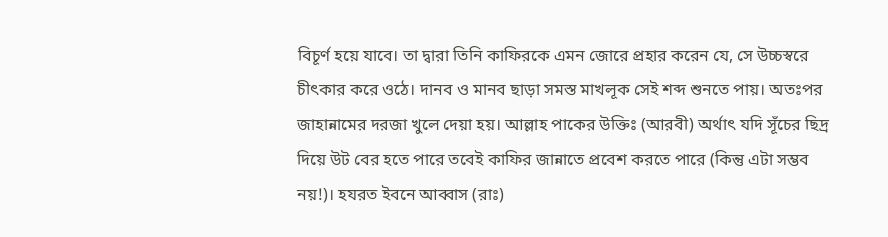বিচূর্ণ হয়ে যাবে। তা দ্বারা তিনি কাফিরকে এমন জোরে প্রহার করেন যে, সে উচ্চস্বরে চীৎকার করে ওঠে। দানব ও মানব ছাড়া সমস্ত মাখলূক সেই শব্দ শুনতে পায়। অতঃপর জাহান্নামের দরজা খুলে দেয়া হয়। আল্লাহ পাকের উক্তিঃ (আরবী) অর্থাৎ যদি সূঁচের ছিদ্র দিয়ে উট বের হতে পারে তবেই কাফির জান্নাতে প্রবেশ করতে পারে (কিন্তু এটা সম্ভব নয়!)। হযরত ইবনে আব্বাস (রাঃ)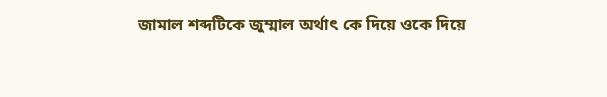জামাল শব্দটিকে জুম্মাল অর্থাৎ কে দিয়ে ওকে দিয়ে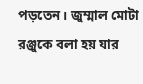পড়তেন। জুম্মাল মোটা রঞ্জুকে বলা হয় যার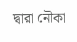দ্বারা নৌকা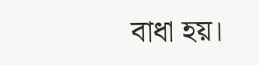বাধা হয়।